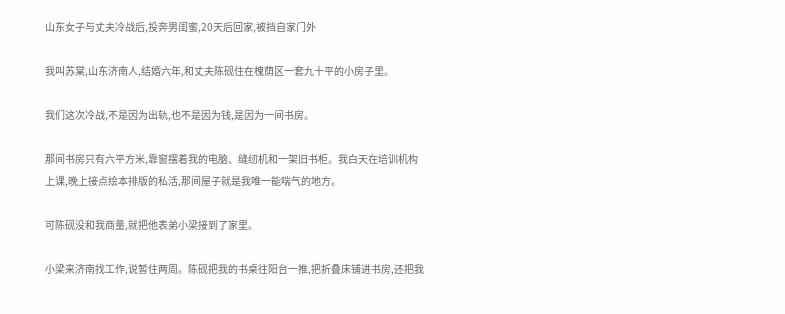山东女子与丈夫冷战后,投奔男闺蜜,20天后回家,被挡自家门外

我叫苏棠,山东济南人,结婚六年,和丈夫陈砚住在槐荫区一套九十平的小房子里。

我们这次冷战,不是因为出轨,也不是因为钱,是因为一间书房。

那间书房只有六平方米,靠窗摆着我的电脑、缝纫机和一架旧书柜。我白天在培训机构上课,晚上接点绘本排版的私活,那间屋子就是我唯一能喘气的地方。

可陈砚没和我商量,就把他表弟小梁接到了家里。

小梁来济南找工作,说暂住两周。陈砚把我的书桌往阳台一推,把折叠床铺进书房,还把我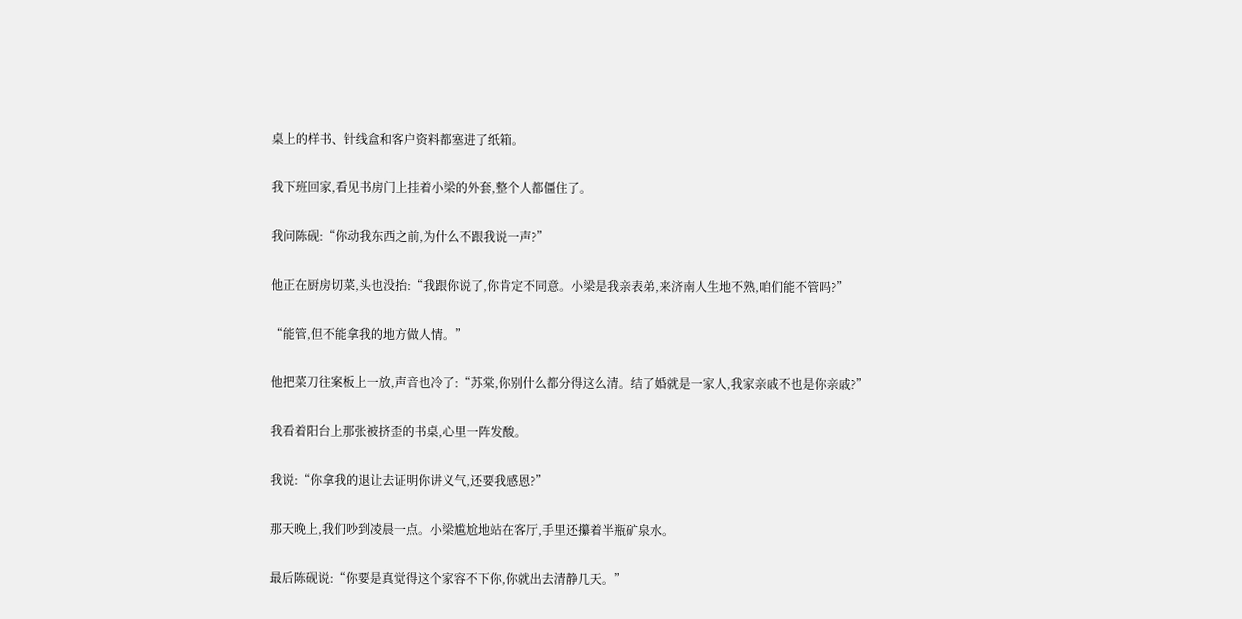桌上的样书、针线盒和客户资料都塞进了纸箱。

我下班回家,看见书房门上挂着小梁的外套,整个人都僵住了。

我问陈砚:“你动我东西之前,为什么不跟我说一声?”

他正在厨房切菜,头也没抬:“我跟你说了,你肯定不同意。小梁是我亲表弟,来济南人生地不熟,咱们能不管吗?”

“能管,但不能拿我的地方做人情。”

他把菜刀往案板上一放,声音也冷了:“苏棠,你别什么都分得这么清。结了婚就是一家人,我家亲戚不也是你亲戚?”

我看着阳台上那张被挤歪的书桌,心里一阵发酸。

我说:“你拿我的退让去证明你讲义气,还要我感恩?”

那天晚上,我们吵到凌晨一点。小梁尴尬地站在客厅,手里还攥着半瓶矿泉水。

最后陈砚说:“你要是真觉得这个家容不下你,你就出去清静几天。”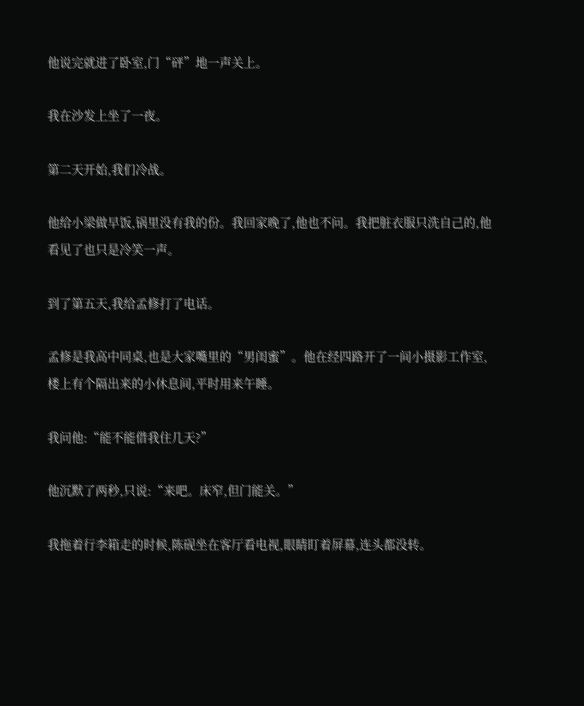他说完就进了卧室,门“砰”地一声关上。

我在沙发上坐了一夜。

第二天开始,我们冷战。

他给小梁做早饭,锅里没有我的份。我回家晚了,他也不问。我把脏衣服只洗自己的,他看见了也只是冷笑一声。

到了第五天,我给孟修打了电话。

孟修是我高中同桌,也是大家嘴里的“男闺蜜”。他在经四路开了一间小摄影工作室,楼上有个隔出来的小休息间,平时用来午睡。

我问他:“能不能借我住几天?”

他沉默了两秒,只说:“来吧。床窄,但门能关。”

我拖着行李箱走的时候,陈砚坐在客厅看电视,眼睛盯着屏幕,连头都没转。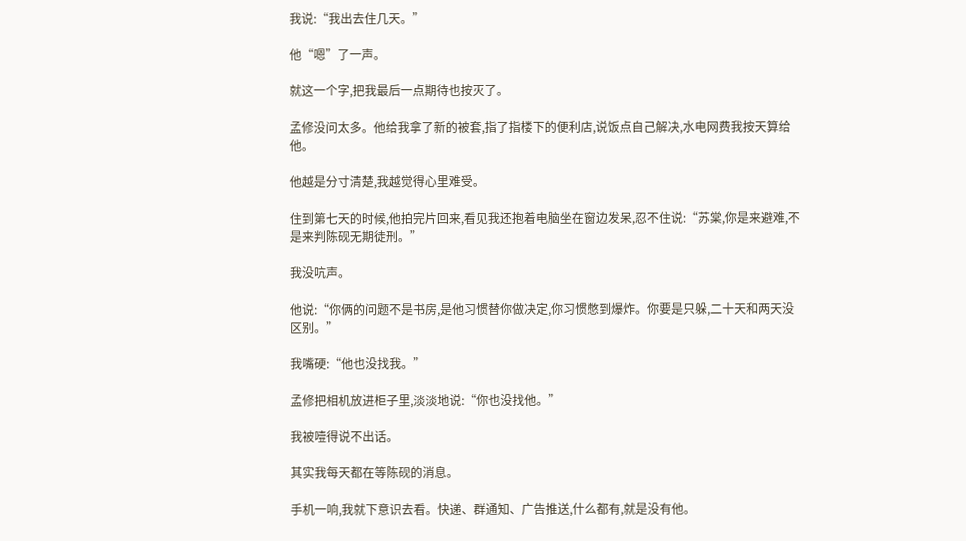我说:“我出去住几天。”

他“嗯”了一声。

就这一个字,把我最后一点期待也按灭了。

孟修没问太多。他给我拿了新的被套,指了指楼下的便利店,说饭点自己解决,水电网费我按天算给他。

他越是分寸清楚,我越觉得心里难受。

住到第七天的时候,他拍完片回来,看见我还抱着电脑坐在窗边发呆,忍不住说:“苏棠,你是来避难,不是来判陈砚无期徒刑。”

我没吭声。

他说:“你俩的问题不是书房,是他习惯替你做决定,你习惯憋到爆炸。你要是只躲,二十天和两天没区别。”

我嘴硬:“他也没找我。”

孟修把相机放进柜子里,淡淡地说:“你也没找他。”

我被噎得说不出话。

其实我每天都在等陈砚的消息。

手机一响,我就下意识去看。快递、群通知、广告推送,什么都有,就是没有他。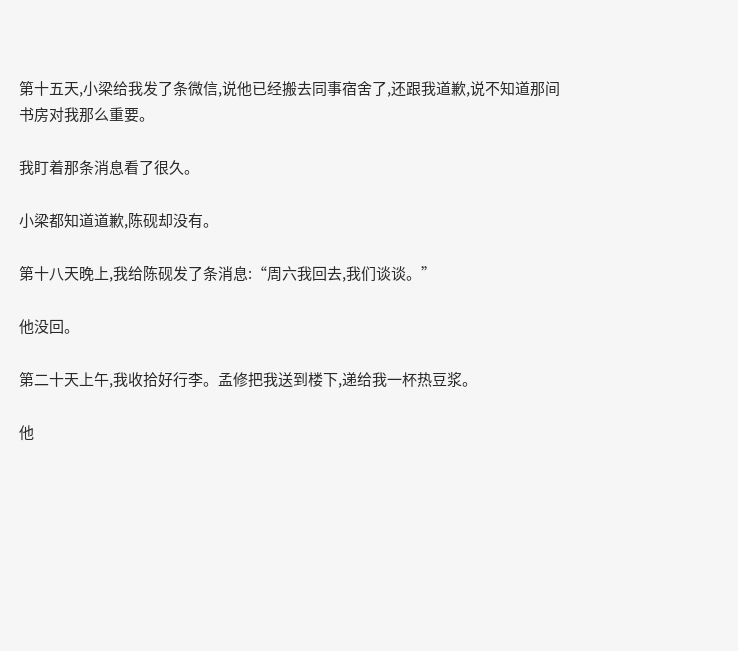第十五天,小梁给我发了条微信,说他已经搬去同事宿舍了,还跟我道歉,说不知道那间书房对我那么重要。

我盯着那条消息看了很久。

小梁都知道道歉,陈砚却没有。

第十八天晚上,我给陈砚发了条消息:“周六我回去,我们谈谈。”

他没回。

第二十天上午,我收拾好行李。孟修把我送到楼下,递给我一杯热豆浆。

他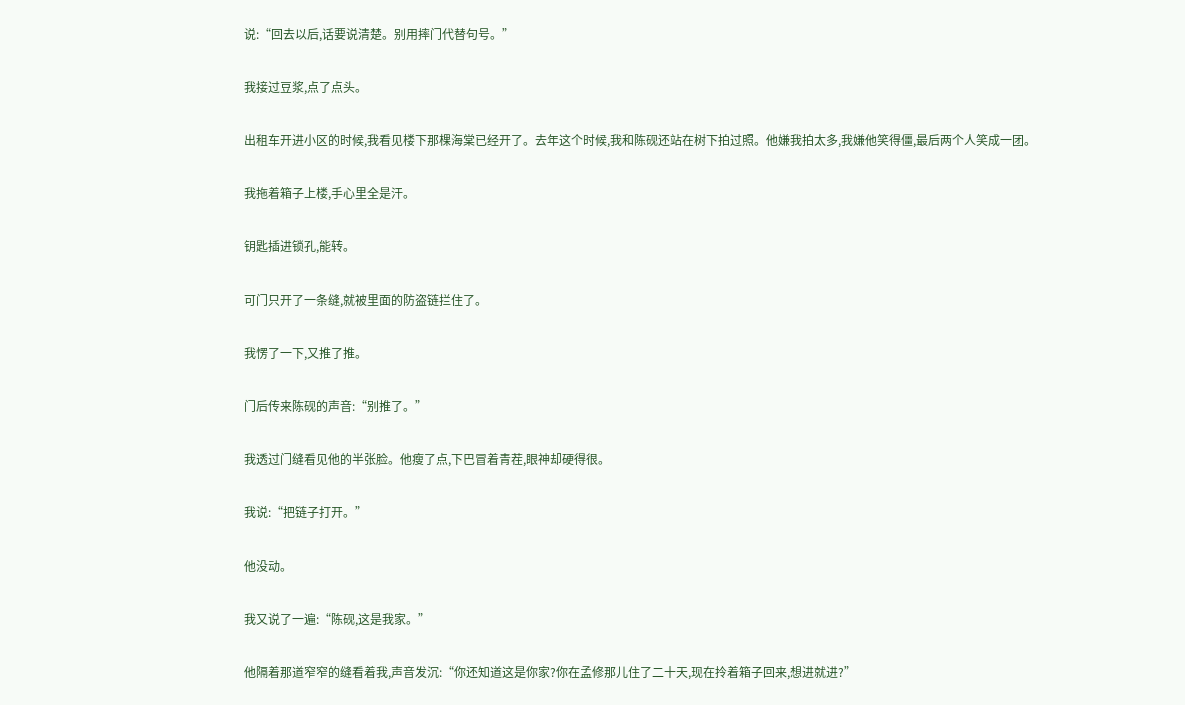说:“回去以后,话要说清楚。别用摔门代替句号。”

我接过豆浆,点了点头。

出租车开进小区的时候,我看见楼下那棵海棠已经开了。去年这个时候,我和陈砚还站在树下拍过照。他嫌我拍太多,我嫌他笑得僵,最后两个人笑成一团。

我拖着箱子上楼,手心里全是汗。

钥匙插进锁孔,能转。

可门只开了一条缝,就被里面的防盗链拦住了。

我愣了一下,又推了推。

门后传来陈砚的声音:“别推了。”

我透过门缝看见他的半张脸。他瘦了点,下巴冒着青茬,眼神却硬得很。

我说:“把链子打开。”

他没动。

我又说了一遍:“陈砚,这是我家。”

他隔着那道窄窄的缝看着我,声音发沉:“你还知道这是你家?你在孟修那儿住了二十天,现在拎着箱子回来,想进就进?”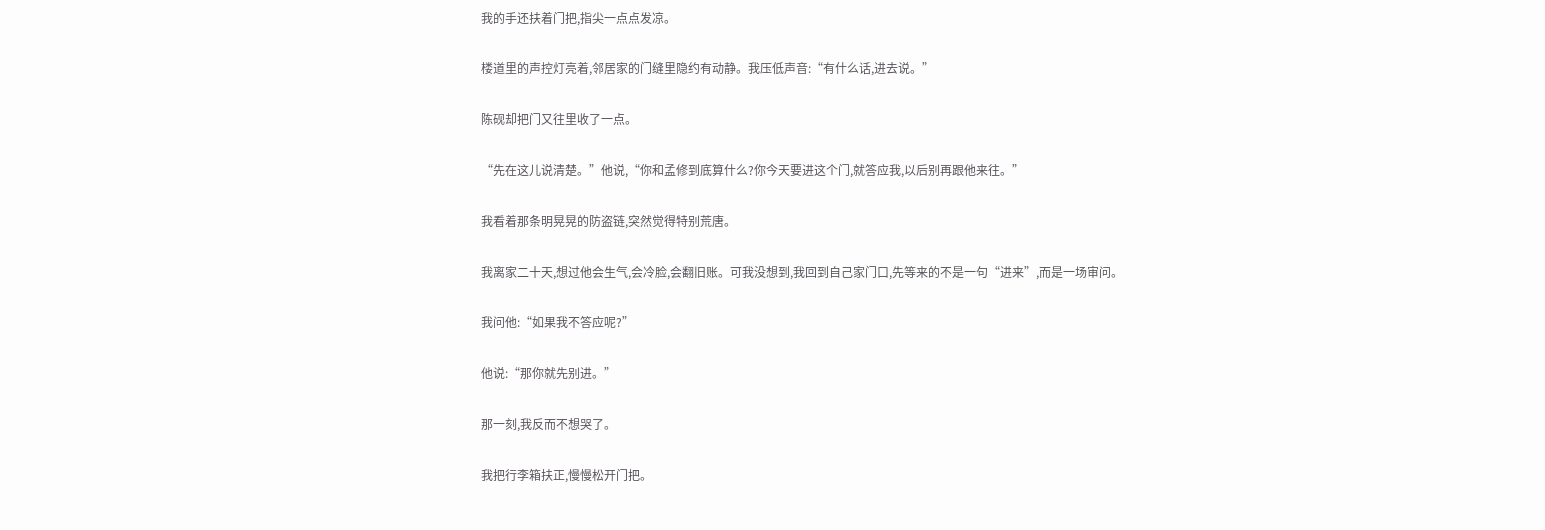我的手还扶着门把,指尖一点点发凉。

楼道里的声控灯亮着,邻居家的门缝里隐约有动静。我压低声音:“有什么话,进去说。”

陈砚却把门又往里收了一点。

“先在这儿说清楚。”他说,“你和孟修到底算什么?你今天要进这个门,就答应我,以后别再跟他来往。”

我看着那条明晃晃的防盗链,突然觉得特别荒唐。

我离家二十天,想过他会生气,会冷脸,会翻旧账。可我没想到,我回到自己家门口,先等来的不是一句“进来”,而是一场审问。

我问他:“如果我不答应呢?”

他说:“那你就先别进。”

那一刻,我反而不想哭了。

我把行李箱扶正,慢慢松开门把。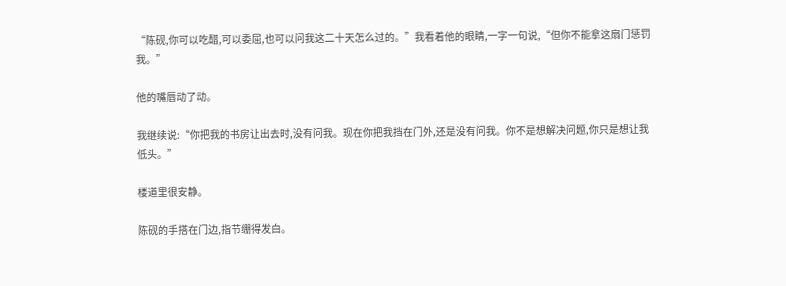“陈砚,你可以吃醋,可以委屈,也可以问我这二十天怎么过的。”我看着他的眼睛,一字一句说,“但你不能拿这扇门惩罚我。”

他的嘴唇动了动。

我继续说:“你把我的书房让出去时,没有问我。现在你把我挡在门外,还是没有问我。你不是想解决问题,你只是想让我低头。”

楼道里很安静。

陈砚的手搭在门边,指节绷得发白。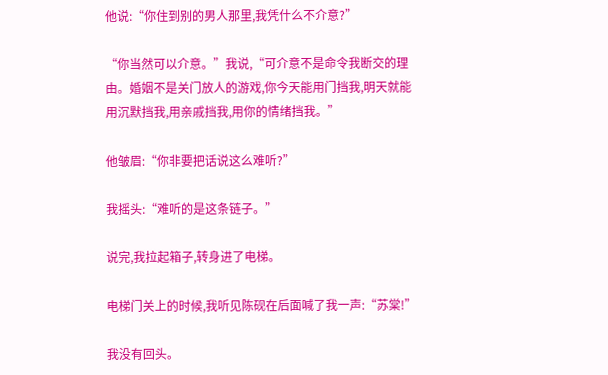他说:“你住到别的男人那里,我凭什么不介意?”

“你当然可以介意。”我说,“可介意不是命令我断交的理由。婚姻不是关门放人的游戏,你今天能用门挡我,明天就能用沉默挡我,用亲戚挡我,用你的情绪挡我。”

他皱眉:“你非要把话说这么难听?”

我摇头:“难听的是这条链子。”

说完,我拉起箱子,转身进了电梯。

电梯门关上的时候,我听见陈砚在后面喊了我一声:“苏棠!”

我没有回头。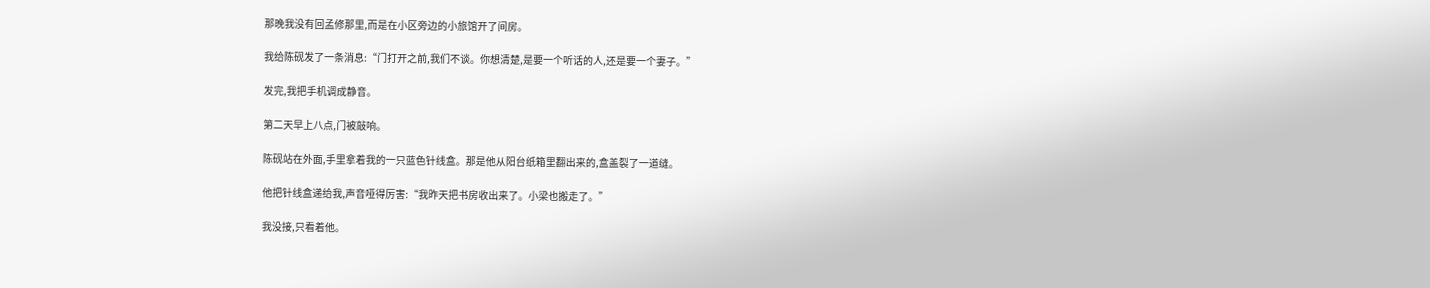那晚我没有回孟修那里,而是在小区旁边的小旅馆开了间房。

我给陈砚发了一条消息:“门打开之前,我们不谈。你想清楚,是要一个听话的人,还是要一个妻子。”

发完,我把手机调成静音。

第二天早上八点,门被敲响。

陈砚站在外面,手里拿着我的一只蓝色针线盒。那是他从阳台纸箱里翻出来的,盒盖裂了一道缝。

他把针线盒递给我,声音哑得厉害:“我昨天把书房收出来了。小梁也搬走了。”

我没接,只看着他。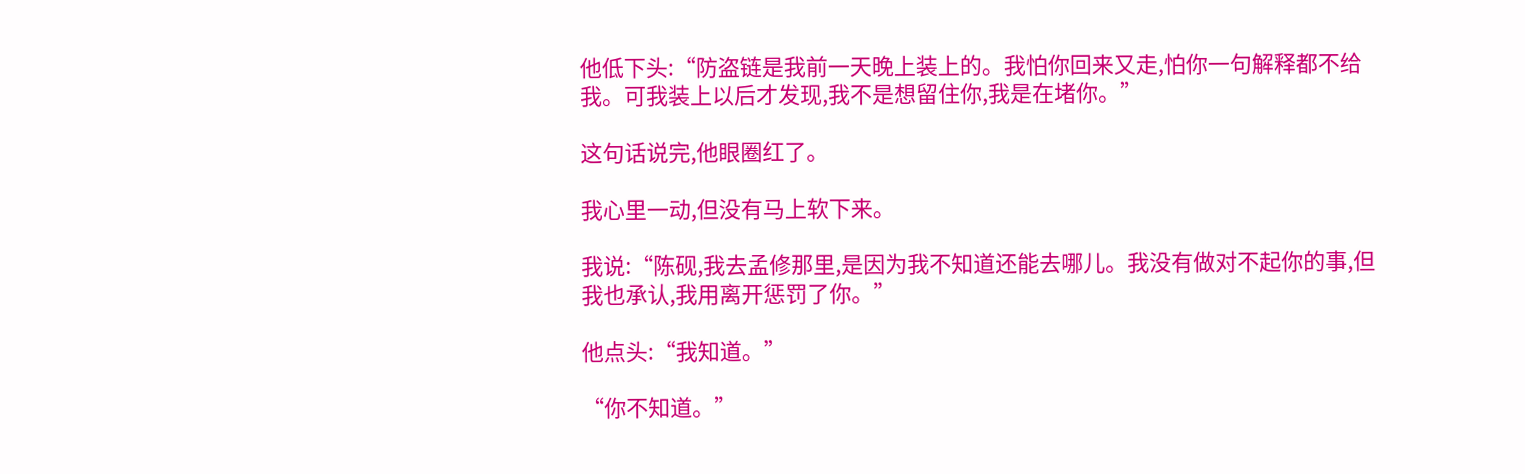他低下头:“防盗链是我前一天晚上装上的。我怕你回来又走,怕你一句解释都不给我。可我装上以后才发现,我不是想留住你,我是在堵你。”

这句话说完,他眼圈红了。

我心里一动,但没有马上软下来。

我说:“陈砚,我去孟修那里,是因为我不知道还能去哪儿。我没有做对不起你的事,但我也承认,我用离开惩罚了你。”

他点头:“我知道。”

“你不知道。”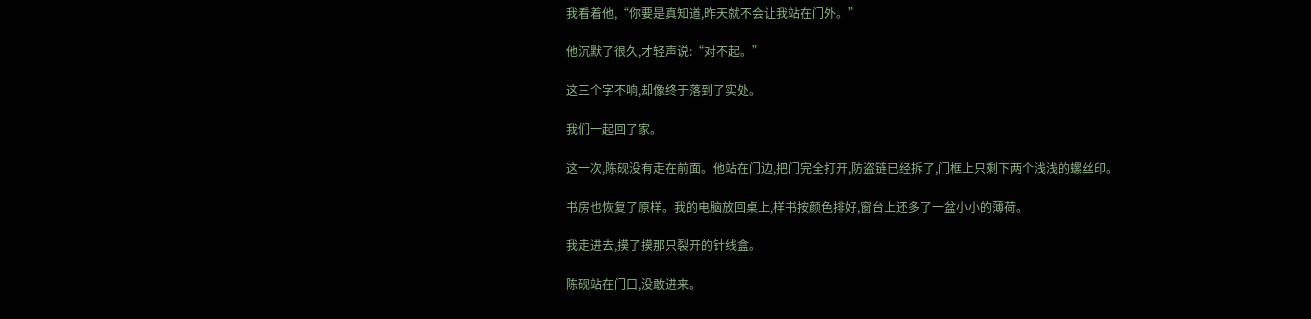我看着他,“你要是真知道,昨天就不会让我站在门外。”

他沉默了很久,才轻声说:“对不起。”

这三个字不响,却像终于落到了实处。

我们一起回了家。

这一次,陈砚没有走在前面。他站在门边,把门完全打开,防盗链已经拆了,门框上只剩下两个浅浅的螺丝印。

书房也恢复了原样。我的电脑放回桌上,样书按颜色排好,窗台上还多了一盆小小的薄荷。

我走进去,摸了摸那只裂开的针线盒。

陈砚站在门口,没敢进来。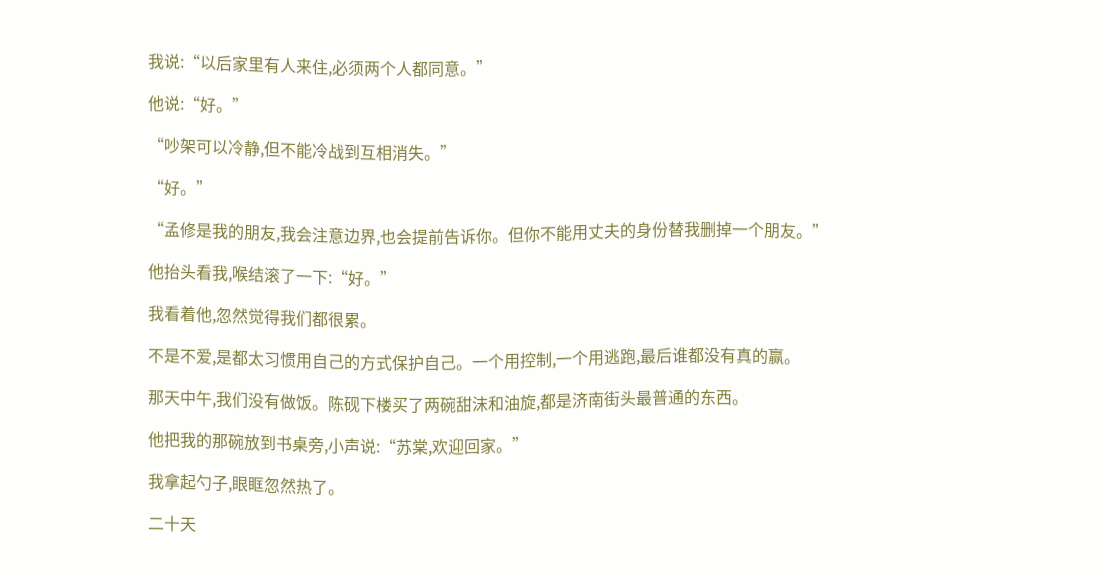我说:“以后家里有人来住,必须两个人都同意。”

他说:“好。”

“吵架可以冷静,但不能冷战到互相消失。”

“好。”

“孟修是我的朋友,我会注意边界,也会提前告诉你。但你不能用丈夫的身份替我删掉一个朋友。”

他抬头看我,喉结滚了一下:“好。”

我看着他,忽然觉得我们都很累。

不是不爱,是都太习惯用自己的方式保护自己。一个用控制,一个用逃跑,最后谁都没有真的赢。

那天中午,我们没有做饭。陈砚下楼买了两碗甜沫和油旋,都是济南街头最普通的东西。

他把我的那碗放到书桌旁,小声说:“苏棠,欢迎回家。”

我拿起勺子,眼眶忽然热了。

二十天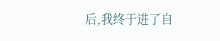后,我终于进了自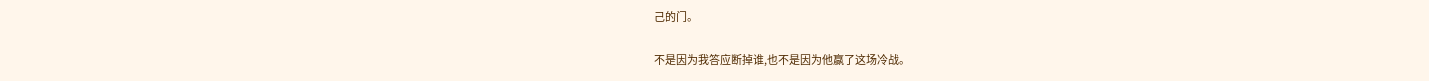己的门。

不是因为我答应断掉谁,也不是因为他赢了这场冷战。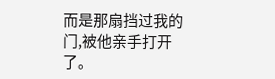而是那扇挡过我的门,被他亲手打开了。